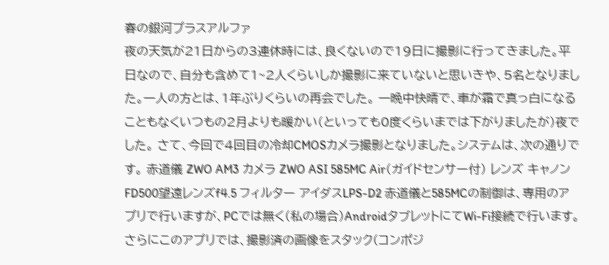春の銀河プラスアルファ
夜の天気が21日からの3連休時には、良くないので19日に撮影に行ってきました。平日なので、自分も含めて1~2人くらいしか撮影に来ていないと思いきや、5名となりました。一人の方とは、1年ぶりくらいの再会でした。 一晩中快晴で、車が霜で真っ白になることもなくいつもの2月よりも暖かい(といっても0度くらいまでは下がりましたが)夜でした。 さて、今回で4回目の冷却CMOSカメラ撮影となりました。システムは、次の通りです。 赤道儀 ZWO AM3 カメラ ZWO ASI 585MC Air(ガイドセンサー付) レンズ キャノンFD500望遠レンズf4.5 フィルター アイダスLPS-D2 赤道儀と585MCの制御は、専用のアプリで行いますが、PCでは無く(私の場合)AndroidタブレットにてWi-Fi接続で行います。さらにこのアプリでは、撮影済の画像をスタック(コンポジ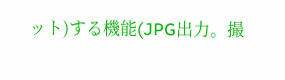ット)する機能(JPG出力。撮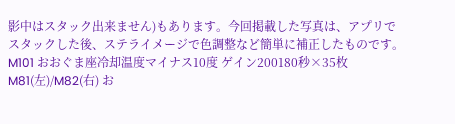影中はスタック出来ません)もあります。今回掲載した写真は、アプリでスタックした後、ステライメージで色調整など簡単に補正したものです。M101 おおぐま座冷却温度マイナス10度 ゲイン200180秒×35枚M81(左)/M82(右) お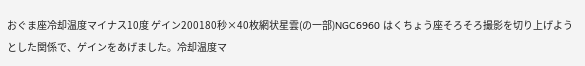おぐま座冷却温度マイナス10度 ゲイン200180秒×40枚網状星雲(の一部)NGC6960 はくちょう座そろそろ撮影を切り上げようとした関係で、ゲインをあげました。冷却温度マ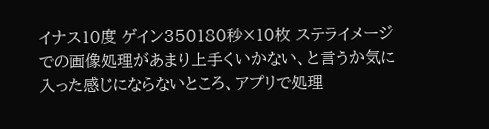イナス10度 ゲイン350180秒×10枚 ステライメージでの画像処理があまり上手くいかない、と言うか気に入った感じにならないところ、アプリで処理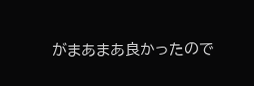がまあまあ良かったので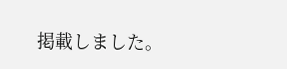掲載しました。